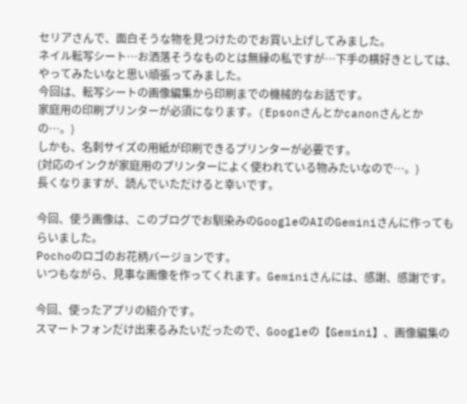セリアさんで、面白そうな物を見つけたのでお買い上げしてみました。
ネイル転写シート…お洒落そうなものとは無縁の私ですが…下手の横好きとしては、やってみたいなと思い頑張ってみました。
今回は、転写シートの画像編集から印刷までの機械的なお話です。
家庭用の印刷プリンターが必須になります。(Epsonさんとかcanonさんとかの…。)
しかも、名刺サイズの用紙が印刷できるプリンターが必要です。
(対応のインクが家庭用のプリンターによく使われている物みたいなので…。)
長くなりますが、読んでいただけると幸いです。

今回、使う画像は、このブログでお馴染みのGoogleのAIのGeminiさんに作ってもらいました。
Pochoのロゴのお花柄バージョンです。
いつもながら、見事な画像を作ってくれます。Geminiさんには、感謝、感謝です。

今回、使ったアプリの紹介です。
スマートフォンだけ出来るみたいだったので、Googleの【Gemini】、画像編集の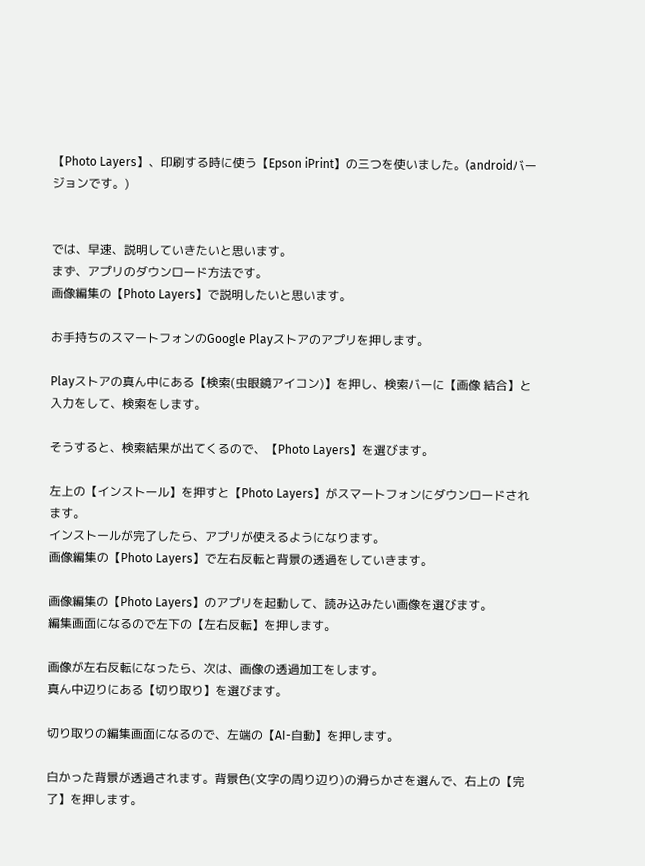【Photo Layers】、印刷する時に使う【Epson iPrint】の三つを使いました。(androidバージョンです。)


では、早速、説明していきたいと思います。
まず、アプリのダウンロード方法です。
画像編集の【Photo Layers】で説明したいと思います。

お手持ちのスマートフォンのGoogle Playストアのアプリを押します。

Playストアの真ん中にある【検索(虫眼鏡アイコン)】を押し、検索バーに【画像 結合】と入力をして、検索をします。

そうすると、検索結果が出てくるので、【Photo Layers】を選びます。

左上の【インストール】を押すと【Photo Layers】がスマートフォンにダウンロードされます。
インストールが完了したら、アプリが使えるようになります。
画像編集の【Photo Layers】で左右反転と背景の透過をしていきます。

画像編集の【Photo Layers】のアプリを起動して、読み込みたい画像を選びます。
編集画面になるので左下の【左右反転】を押します。

画像が左右反転になったら、次は、画像の透過加工をします。
真ん中辺りにある【切り取り】を選びます。

切り取りの編集画面になるので、左端の【AI-自動】を押します。

白かった背景が透過されます。背景色(文字の周り辺り)の滑らかさを選んで、右上の【完了】を押します。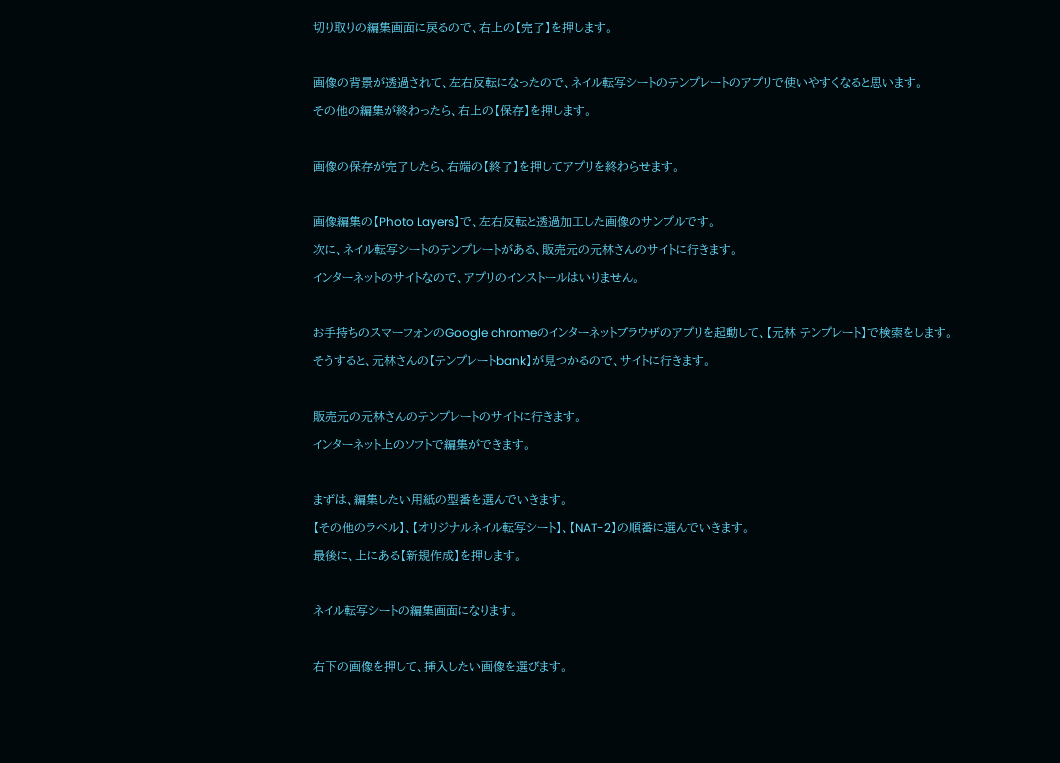切り取りの編集画面に戻るので、右上の【完了】を押します。

画像の背景が透過されて、左右反転になったので、ネイル転写シートのテンプレートのアプリで使いやすくなると思います。
その他の編集が終わったら、右上の【保存】を押します。

画像の保存が完了したら、右端の【終了】を押してアプリを終わらせます。

画像編集の【Photo Layers】で、左右反転と透過加工した画像のサンプルです。
次に、ネイル転写シートのテンプレートがある、販売元の元林さんのサイトに行きます。
インターネットのサイトなので、アプリのインストールはいりません。

お手持ちのスマーフォンのGoogle chromeのインターネットブラウザのアプリを起動して、【元林 テンプレート】で検索をします。
そうすると、元林さんの【テンプレートbank】が見つかるので、サイトに行きます。

販売元の元林さんのテンプレートのサイトに行きます。
インターネット上のソフトで編集ができます。

まずは、編集したい用紙の型番を選んでいきます。
【その他のラベル】、【オリジナルネイル転写シート】、【NAT-2】の順番に選んでいきます。
最後に、上にある【新規作成】を押します。

ネイル転写シートの編集画面になります。

右下の画像を押して、挿入したい画像を選びます。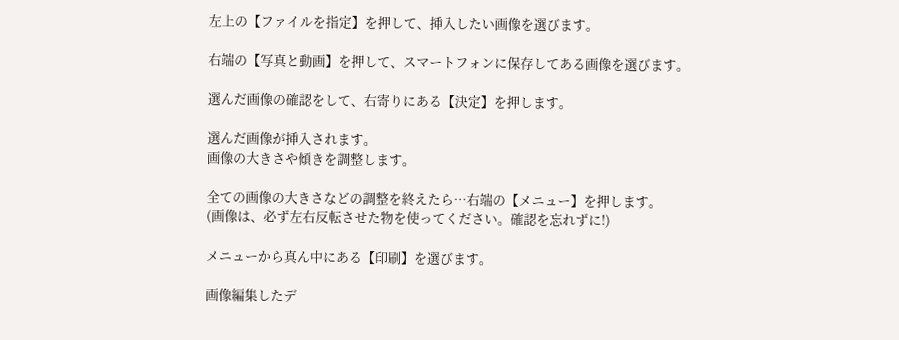左上の【ファイルを指定】を押して、挿入したい画像を選びます。

右端の【写真と動画】を押して、スマートフォンに保存してある画像を選びます。

選んだ画像の確認をして、右寄りにある【決定】を押します。

選んだ画像が挿入されます。
画像の大きさや傾きを調整します。

全ての画像の大きさなどの調整を終えたら…右端の【メニュー】を押します。
(画像は、必ず左右反転させた物を使ってください。確認を忘れずに!)

メニューから真ん中にある【印刷】を選びます。

画像編集したデ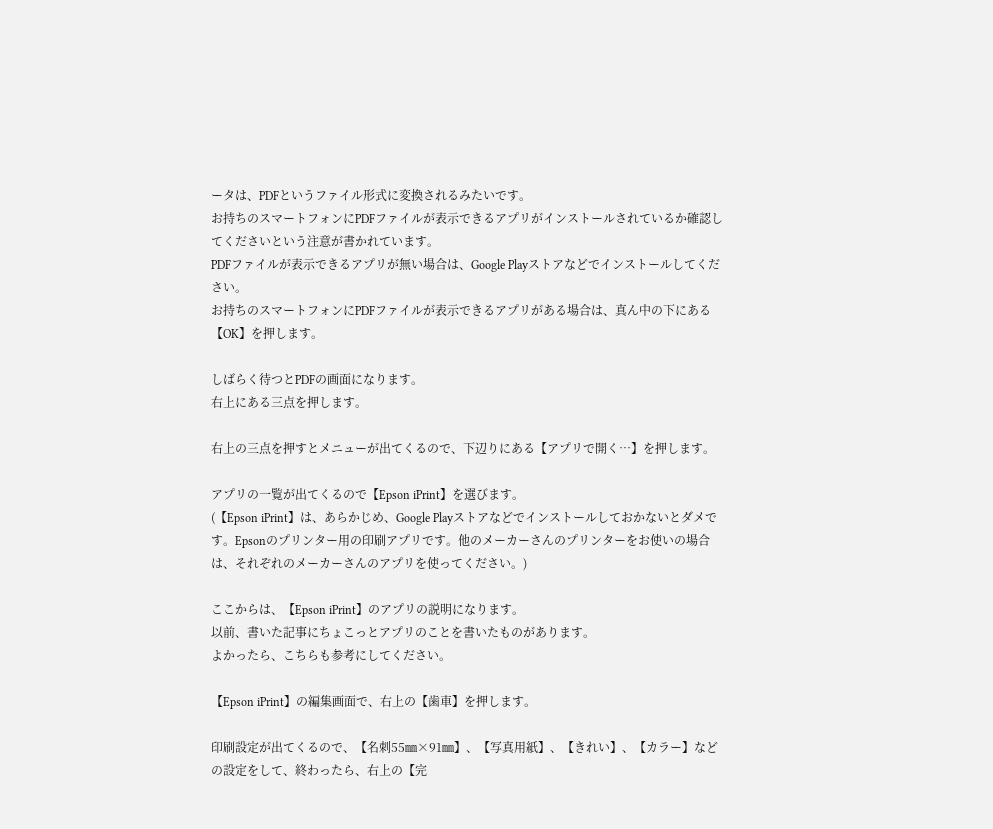ータは、PDFというファイル形式に変換されるみたいです。
お持ちのスマートフォンにPDFファイルが表示できるアプリがインストールされているか確認してくださいという注意が書かれています。
PDFファイルが表示できるアプリが無い場合は、Google Playストアなどでインストールしてください。
お持ちのスマートフォンにPDFファイルが表示できるアプリがある場合は、真ん中の下にある【OK】を押します。

しばらく待つとPDFの画面になります。
右上にある三点を押します。

右上の三点を押すとメニューが出てくるので、下辺りにある【アプリで開く…】を押します。

アプリの一覧が出てくるので【Epson iPrint】を選びます。
(【Epson iPrint】は、あらかじめ、Google Playストアなどでインストールしておかないとダメです。Epsonのプリンター用の印刷アプリです。他のメーカーさんのプリンターをお使いの場合は、それぞれのメーカーさんのアプリを使ってください。)

ここからは、【Epson iPrint】のアプリの説明になります。
以前、書いた記事にちょこっとアプリのことを書いたものがあります。
よかったら、こちらも参考にしてください。

【Epson iPrint】の編集画面で、右上の【歯車】を押します。

印刷設定が出てくるので、【名刺55㎜×91㎜】、【写真用紙】、【きれい】、【カラー】などの設定をして、終わったら、右上の【完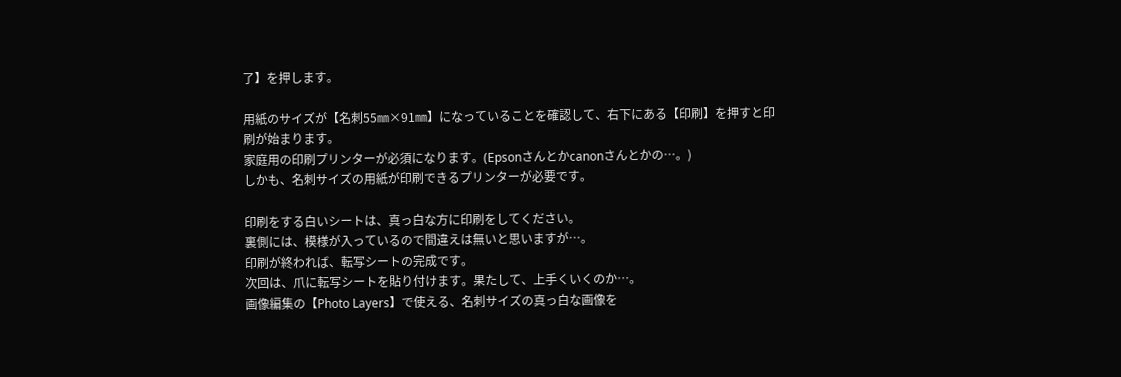了】を押します。

用紙のサイズが【名刺55㎜×91㎜】になっていることを確認して、右下にある【印刷】を押すと印刷が始まります。
家庭用の印刷プリンターが必須になります。(Epsonさんとかcanonさんとかの…。)
しかも、名刺サイズの用紙が印刷できるプリンターが必要です。

印刷をする白いシートは、真っ白な方に印刷をしてください。
裏側には、模様が入っているので間違えは無いと思いますが…。
印刷が終われば、転写シートの完成です。
次回は、爪に転写シートを貼り付けます。果たして、上手くいくのか…。
画像編集の【Photo Layers】で使える、名刺サイズの真っ白な画像を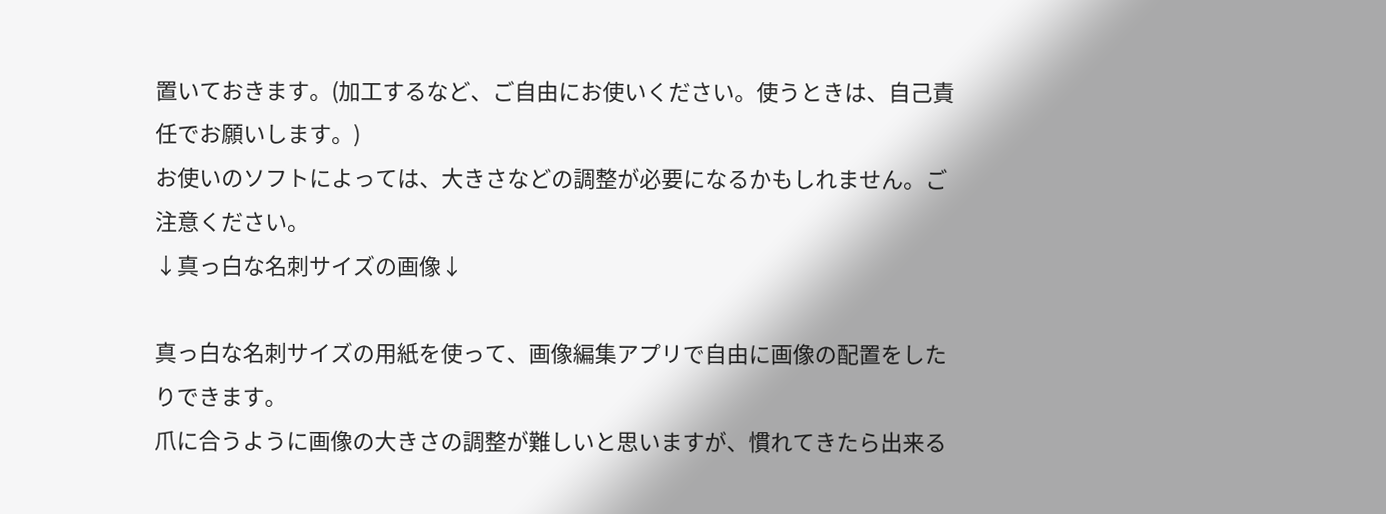置いておきます。(加工するなど、ご自由にお使いください。使うときは、自己責任でお願いします。)
お使いのソフトによっては、大きさなどの調整が必要になるかもしれません。ご注意ください。
↓真っ白な名刺サイズの画像↓

真っ白な名刺サイズの用紙を使って、画像編集アプリで自由に画像の配置をしたりできます。
爪に合うように画像の大きさの調整が難しいと思いますが、慣れてきたら出来る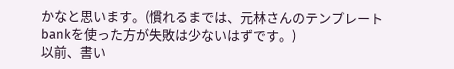かなと思います。(慣れるまでは、元林さんのテンプレートbankを使った方が失敗は少ないはずです。)
以前、書い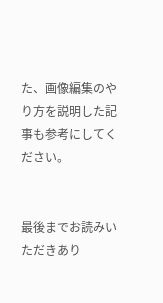た、画像編集のやり方を説明した記事も参考にしてください。


最後までお読みいただきあり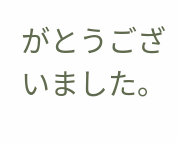がとうございました。